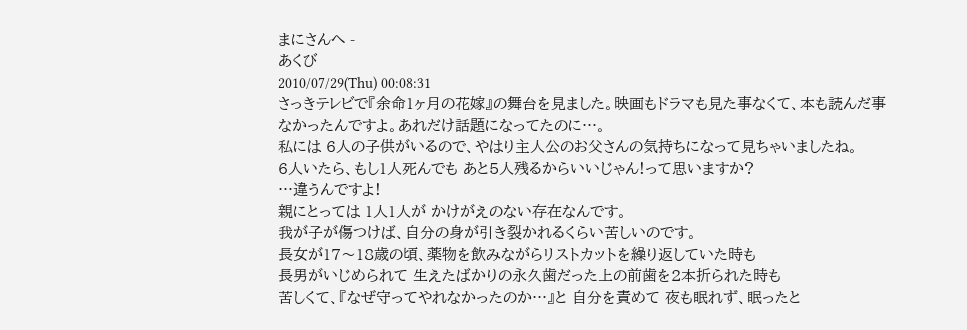まにさんへ -
あくび
2010/07/29(Thu) 00:08:31
さっきテレビで『余命1ヶ月の花嫁』の舞台を見ました。映画もドラマも見た事なくて、本も読んだ事なかったんですよ。あれだけ話題になってたのに…。
私には 6人の子供がいるので、やはり主人公のお父さんの気持ちになって見ちゃいましたね。
6人いたら、もし1人死んでも あと5人残るからいいじゃん!って思いますか?
…違うんですよ!
親にとっては 1人1人が かけがえのない存在なんです。
我が子が傷つけば、自分の身が引き裂かれるくらい苦しいのです。
長女が17〜18歳の頃、薬物を飲みながらリストカットを繰り返していた時も
長男がいじめられて 生えたばかりの永久歯だった上の前歯を2本折られた時も
苦しくて、『なぜ守ってやれなかったのか…』と 自分を責めて 夜も眠れず、眠ったと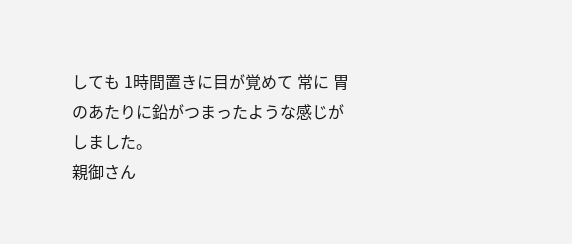しても 1時間置きに目が覚めて 常に 胃のあたりに鉛がつまったような感じがしました。
親御さん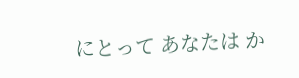にとって あなたは か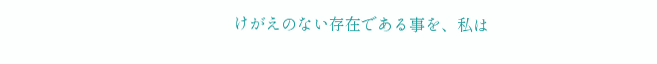けがえのない存在である事を、私は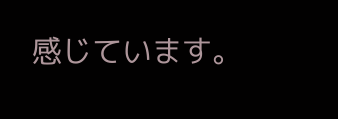感じています。